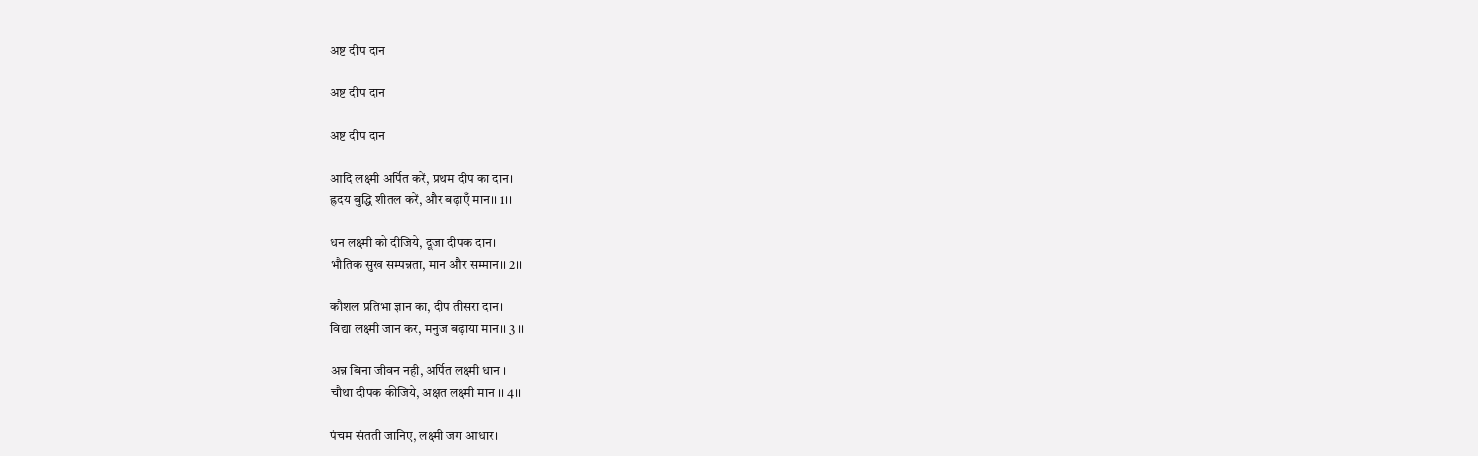अष्ट दीप दान

अष्ट दीप दान

अष्ट दीप दान

आदि लक्ष्मी अर्पित करें, प्रथम दीप का दान।
ह्रदय बुद्धि शीतल करें, और बढ़ाएँ मान।। 1।।

धन लक्ष्मी को दीजिये, दूजा दीपक दान।
भौतिक सुख सम्पन्नता, मान और सम्मान।। 2।।

कौशल प्रतिभा ज्ञान का, दीप तीसरा दान।
विद्या लक्ष्मी जान कर, मनुज बढ़ाया मान।। 3 ।।

अन्न बिना जीवन नही, अर्पित लक्ष्मी धान ।
चौथा दीपक कीजिये, अक्षत लक्ष्मी मान ।। 4।।

पंचम संतती जानिए, लक्ष्मी जग आधार।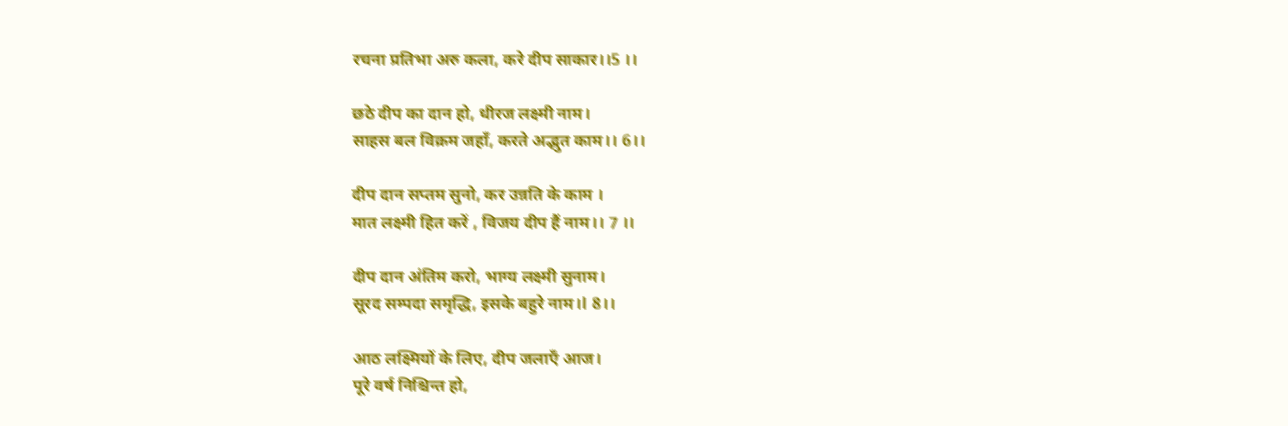रचना प्रतिभा अरु कला, करे दीप साकार।।5 ।।

छठे दीप का दान हो, धीरज लक्ष्मी नाम।
साहस बल विक्रम जहाँ, करते अद्भुत काम।। 6।।

दीप दान सप्तम सुनो, कर उन्नति के काम ।
मात लक्ष्मी हित करें , विजय दीप हैं नाम।। 7 ।।

दीप दान अंतिम करो, भाग्य लक्ष्मी सुनाम।
सूरद सम्पदा समृद्धि, इसके बहुरे नाम।l 8।।

आठ लक्ष्मियों के लिए, दीप जलाएँ आज।
पूरे वर्ष निश्चिन्त हो,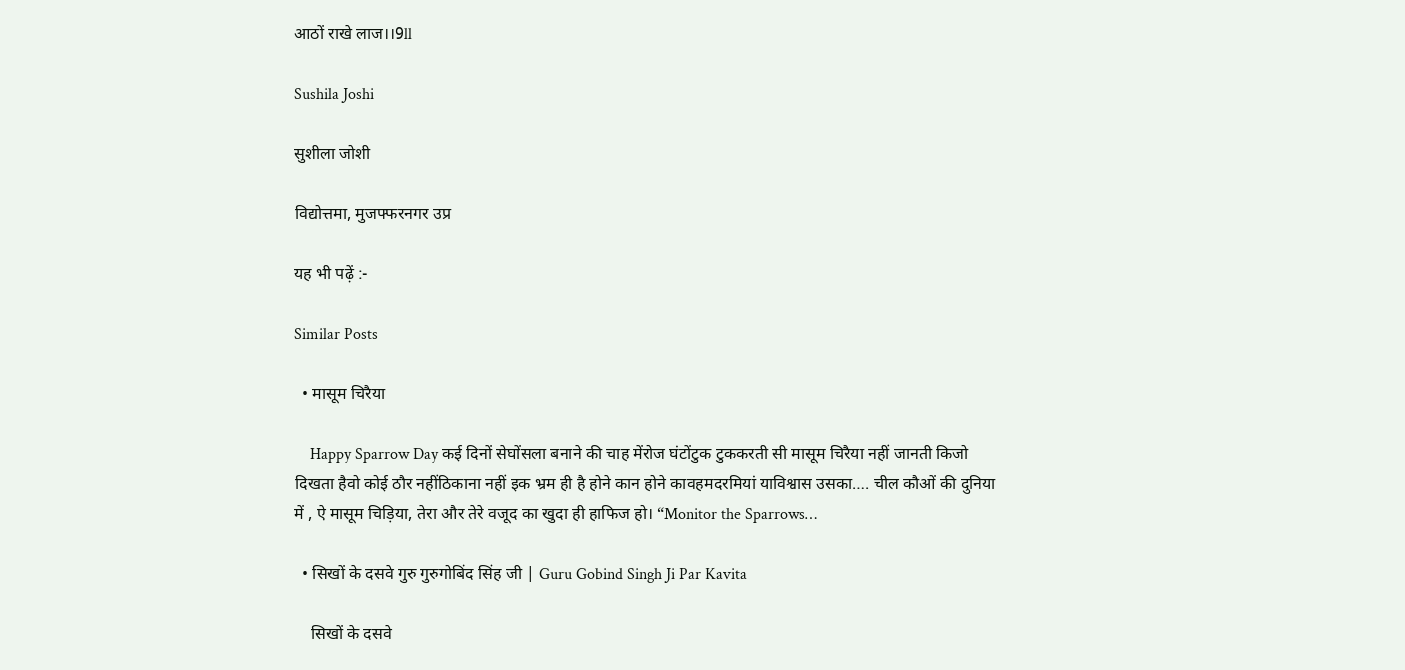आठों राखे लाज।।9ll

Sushila Joshi

सुशीला जोशी

विद्योत्तमा, मुजफ्फरनगर उप्र

यह भी पढ़ें :-

Similar Posts

  • मासूम चिरैया

    Happy Sparrow Day कई दिनों सेघोंसला बनाने की चाह मेंरोज घंटोंटुक टुककरती सी मासूम चिरैया नहीं जानती किजो दिखता हैवो कोई ठौर नहींठिकाना नहीं इक भ्रम ही है होने कान होने कावहमदरमियां याविश्वास उसका…. चील कौओं की दुनिया में , ऐ मासूम चिड़िया, तेरा और तेरे वजूद का खुदा ही हाफिज हो। “Monitor the Sparrows…

  • सिखों के दसवे गुरु गुरुगोबिंद सिंह जी | Guru Gobind Singh Ji Par Kavita

    सिखों के दसवे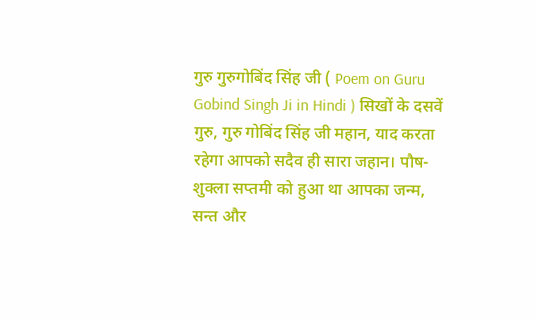गुरु गुरुगोबिंद सिंह जी ( Poem on Guru Gobind Singh Ji in Hindi ) सिखों के दसवें गुरु, गुरु गोबिंद सिंह जी महान, याद करता रहेगा आपको सदैव ही सारा जहान। पौष-शुक्ला सप्तमी को हुआ था आपका जन्म, सन्त और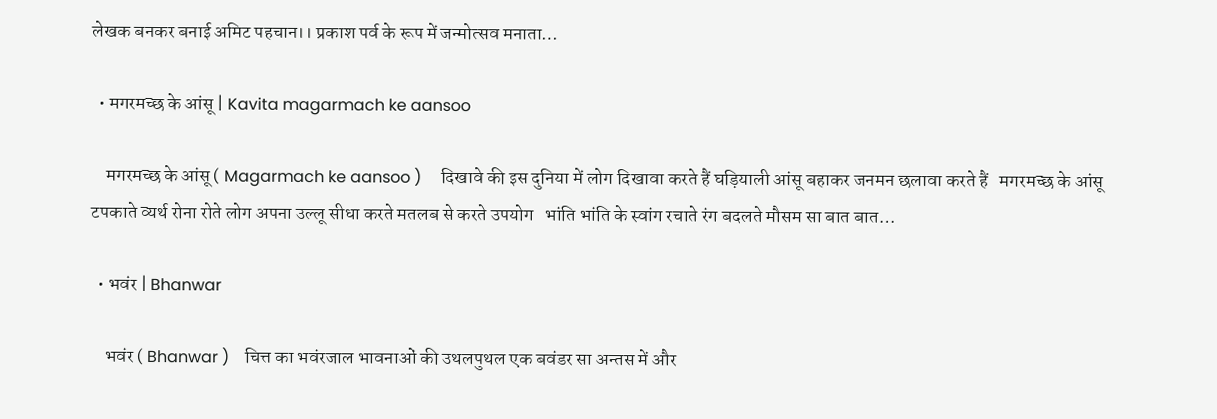लेखक बनकर बनाई अमिट पहचान।। प्रकाश पर्व के रूप में जन्मोत्सव मनाता…

  • मगरमच्छ के आंसू | Kavita magarmach ke aansoo

    मगरमच्छ के आंसू ( Magarmach ke aansoo )     दिखावे की इस दुनिया में लोग दिखावा करते हैं घड़ियाली आंसू बहाकर जनमन छलावा करते हैं   मगरमच्छ के आंसू टपकाते व्यर्थ रोना रोते लोग अपना उल्लू सीधा करते मतलब से करते उपयोग   भांति भांति के स्वांग रचाते रंग बदलते मौसम सा बात बात…

  • भवंर | Bhanwar

    भवंर ( Bhanwar )    चित्त का भवंरजाल भावनाओं की उथलपुथल एक बवंडर सा अन्तस में और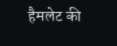हैमलेट की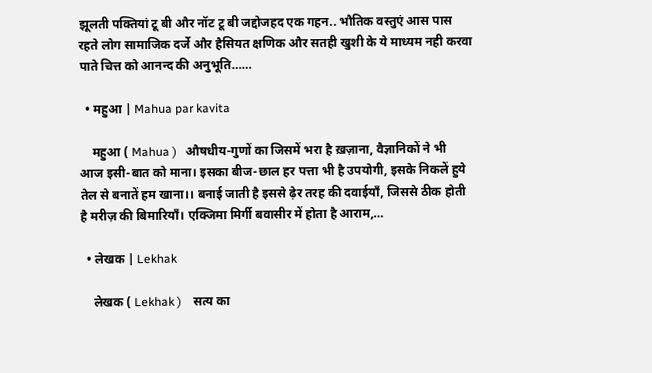झूलती पक्तियां टू बी और नॉट टू बी जद्दोजहद एक गहन.. भौतिक वस्तुएं आस पास रहते लोग सामाजिक दर्जे और हैसियत क्षणिक और सतही खुशी के ये माध्यम नही करवा पाते चित्त को आनन्द की अनुभूति……

  • महुआ | Mahua par kavita

    महुआ ( Mahua )   औषधीय-गुणों का जिसमें भरा है ख़ज़ाना, वैज्ञानिकों ने भी आज इसी-बात को माना। इसका ‌बीज-छाल हर पत्ता भी है उपयोगी, इसके निकलें हुये तेल से बनातें हम खाना।। बनाई जाती है इससे ढ़ेर तरह की दवाईयॉं, जिससे ठीक होती है मरीज़ की बिमारियॉं। एक्जिमा मिर्गी बवासीर में होता है आराम,…

  • लेखक | Lekhak

    लेखक ( Lekhak )    सत्य का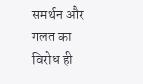समर्थन और गलत का विरोध ही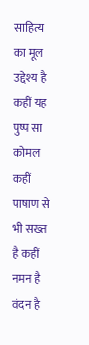साहित्य का मूल उद्देश्य है कहीं यह पुष्प सा कोमल कहीं पाषाण से भी सख्त है कहीं नमन है वंदन है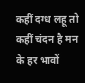कहीं दग्ध लहू तो कहीं चंदन है मन के हर भावों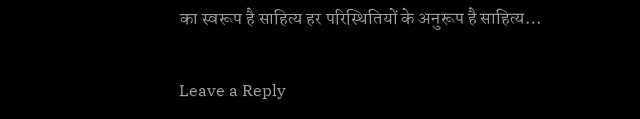का स्वरूप है साहित्य हर परिस्थितियों के अनुरूप है साहित्य…

Leave a Reply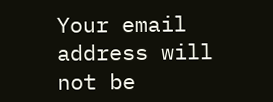Your email address will not be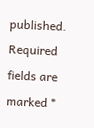published. Required fields are marked *